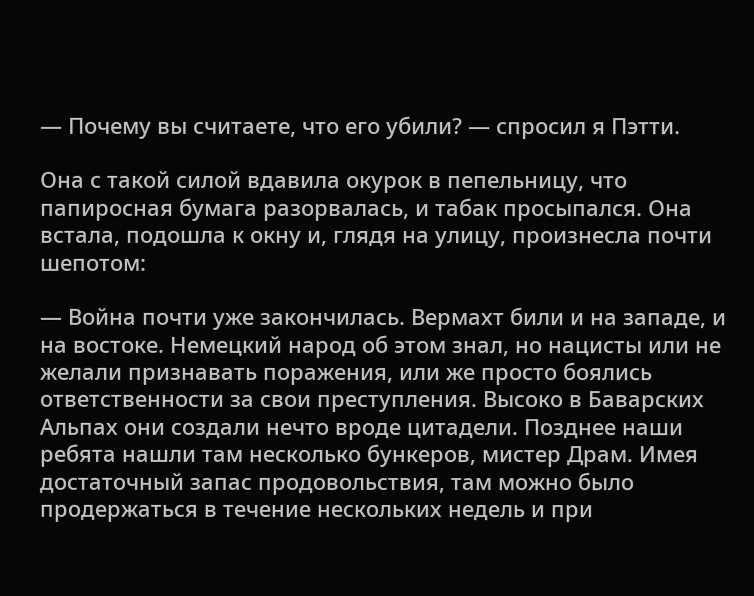— Почему вы считаете, что его убили? — спросил я Пэтти.

Она с такой силой вдавила окурок в пепельницу, что папиросная бумага разорвалась, и табак просыпался. Она встала, подошла к окну и, глядя на улицу, произнесла почти шепотом:

— Война почти уже закончилась. Вермахт били и на западе, и на востоке. Немецкий народ об этом знал, но нацисты или не желали признавать поражения, или же просто боялись ответственности за свои преступления. Высоко в Баварских Альпах они создали нечто вроде цитадели. Позднее наши ребята нашли там несколько бункеров, мистер Драм. Имея достаточный запас продовольствия, там можно было продержаться в течение нескольких недель и при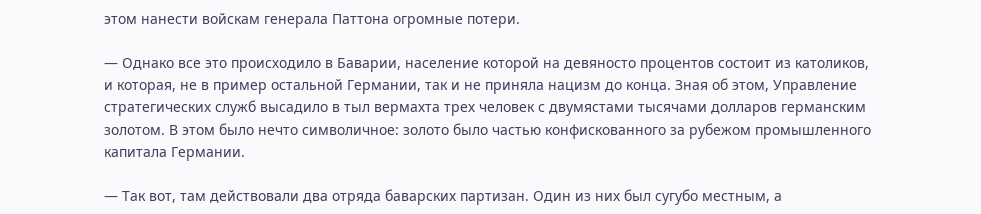этом нанести войскам генерала Паттона огромные потери.

— Однако все это происходило в Баварии, население которой на девяносто процентов состоит из католиков, и которая, не в пример остальной Германии, так и не приняла нацизм до конца. Зная об этом, Управление стратегических служб высадило в тыл вермахта трех человек с двумястами тысячами долларов германским золотом. В этом было нечто символичное: золото было частью конфискованного за рубежом промышленного капитала Германии.

— Так вот, там действовали два отряда баварских партизан. Один из них был сугубо местным, а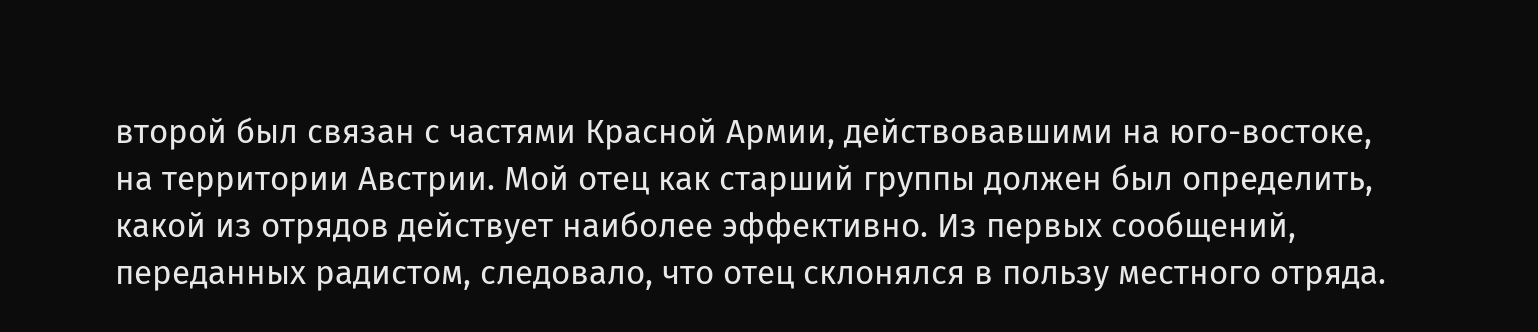второй был связан с частями Красной Армии, действовавшими на юго-востоке, на территории Австрии. Мой отец как старший группы должен был определить, какой из отрядов действует наиболее эффективно. Из первых сообщений, переданных радистом, следовало, что отец склонялся в пользу местного отряда.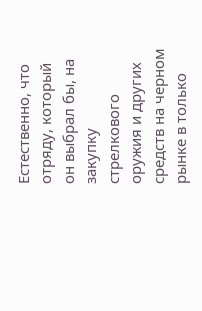Естественно, что отряду, который он выбрал бы, на закупку стрелкового оружия и других средств на черном рынке в только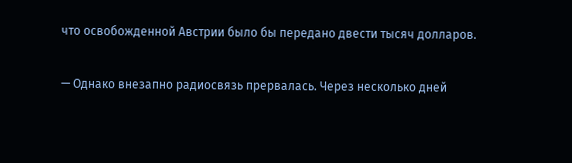что освобожденной Австрии было бы передано двести тысяч долларов.

— Однако внезапно радиосвязь прервалась. Через несколько дней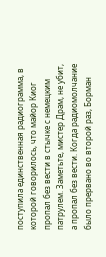поступила единственная радиограмма, в которой говорилось, что майор Киог пропал без вести в стычке с немецким патрулем. Заметьте, мистер Драм, не убит, а пропал без вести. Когда радиомолчание было прервано во второй раз, Борман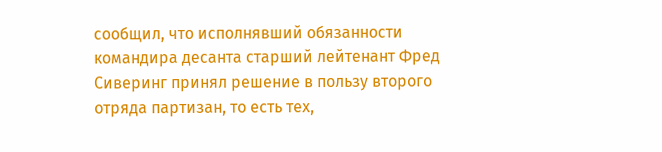сообщил, что исполнявший обязанности командира десанта старший лейтенант Фред Сиверинг принял решение в пользу второго отряда партизан, то есть тех,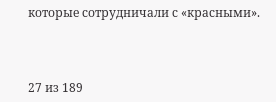которые сотрудничали с «красными».



27 из 189